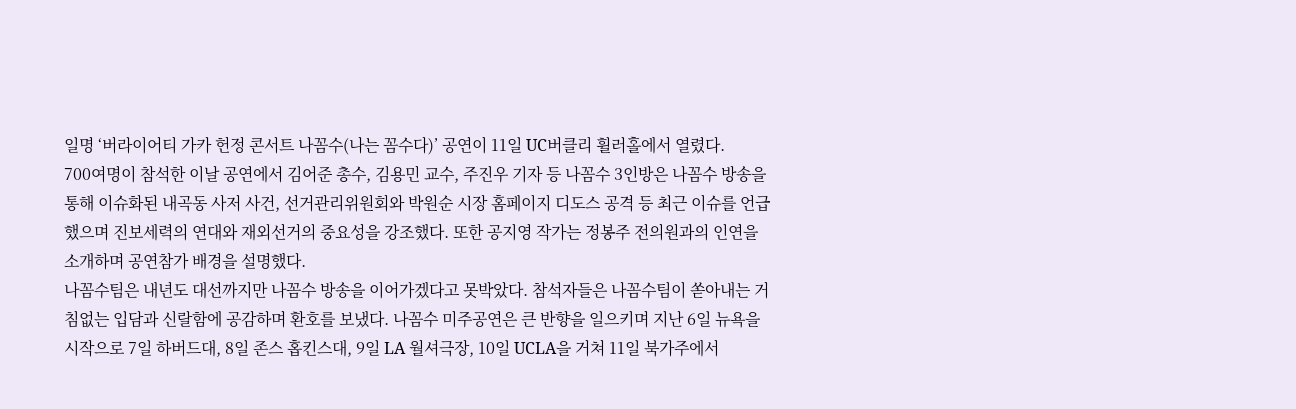일명 ‘버라이어티 가카 헌정 콘서트 나꼼수(나는 꼼수다)’ 공연이 11일 UC버클리 휠러홀에서 열렸다.
700여명이 참석한 이날 공연에서 김어준 총수, 김용민 교수, 주진우 기자 등 나꼼수 3인방은 나꼼수 방송을 통해 이슈화된 내곡동 사저 사건, 선거관리위원회와 박원순 시장 홈페이지 디도스 공격 등 최근 이슈를 언급했으며 진보세력의 연대와 재외선거의 중요성을 강조했다. 또한 공지영 작가는 정봉주 전의원과의 인연을 소개하며 공연참가 배경을 설명했다.
나꼼수팀은 내년도 대선까지만 나꼼수 방송을 이어가겠다고 못박았다. 참석자들은 나꼼수팀이 쏟아내는 거침없는 입담과 신랄함에 공감하며 환호를 보냈다. 나꼼수 미주공연은 큰 반향을 일으키며 지난 6일 뉴욕을 시작으로 7일 하버드대, 8일 존스 홉킨스대, 9일 LA 월셔극장, 10일 UCLA을 거쳐 11일 북가주에서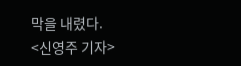막을 내렸다.
<신영주 기자>